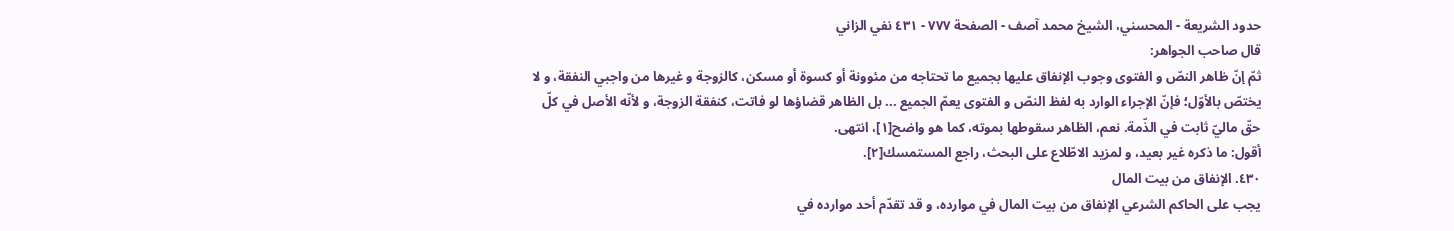حدود الشريعة - المحسني، الشيخ محمد آصف - الصفحة ٧٧٧ - ٤٣١ نفي الزاني
قال صاحب الجواهر:
ثمّ إنّ ظاهر النصّ و الفتوى وجوب الإنفاق عليها بجميع ما تحتاجه من مئوونة أو كسوة أو مسكن، كالزوجة و غيرها من واجبي النفقة، و لا يختصّ بالأوّل؛ فإنّ الإجراء الوارد به لفظ النصّ و الفتوى يعمّ الجميع ... بل الظاهر قضاؤها لو فاتت، كنفقة الزوجة، و لأنّه الأصل في كلّ حقّ ماليّ ثابت في الذّمة. نعم، الظاهر سقوطها بموته، كما هو واضح[١]، انتهى.
أقول: ما ذكره غير بعيد، و لمزيد الاطّلاع على البحث، راجع المستمسك[٢].
٤٣٠. الإنفاق من بيت المال
يجب على الحاكم الشرعي الإنفاق من بيت المال في موارده، و قد تقدّم أحد موارده في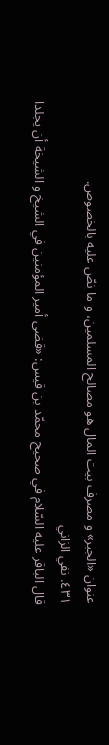عنوان «الجبر» و مصرف بيت المال هو مصالح المسلمين، و ما نصّ عليه بالخصوص.
٤٣١. نفي الزاني
قال الباقر عليه السّلام في صحيح محمّد بن قيس: «قضى أمير المؤمنين في الشيخ و الشيخة أن يجلدا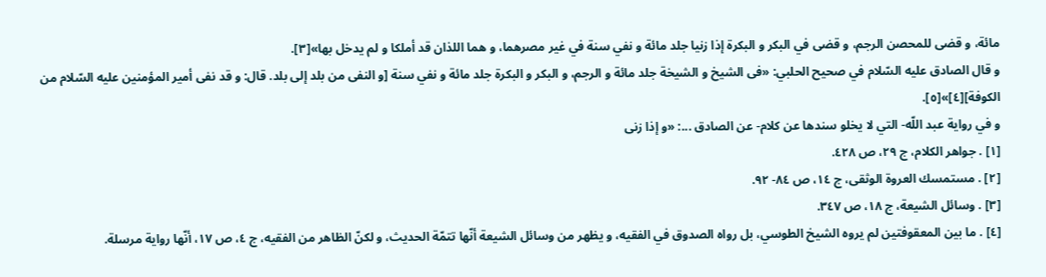مائة، و قضى للمحصن الرجم، و قضى في البكر و البكرة إذا زنيا جلد مائة و نفي سنة في غير مصرهما، و هما اللذان قد أملكا و لم يدخل بها»[٣].
و قال الصادق عليه السّلام في صحيح الحلبي: «فى الشيخ و الشيخة جلد مائة و الرجم، و البكر و البكرة جلد مائة و نفي سنة [و النفى من بلد إلى بلد. قال: و قد نفى أمير المؤمنين عليه السّلام من الكوفة][٤]»[٥].
و في رواية عبد اللّه- التي لا يخلو سندها عن كلام- عن الصادق ...: «و إذا زنى
[١] . جواهر الكلام، ج ٢٩، ص ٤٢٨.
[٢] . مستمسك العروة الوثقى، ج ١٤، ص ٨٤- ٩٢.
[٣] . وسائل الشيعة، ج ١٨، ص ٣٤٧.
[٤] . ما بين المعقوفتين لم يروه الشيخ الطوسي، بل رواه الصدوق في الفقيه، و يظهر من وسائل الشيعة أنّها تتمّة الحديث، و لكنّ الظاهر من الفقيه، ج ٤، ص ١٧، أنّها رواية مرسلة.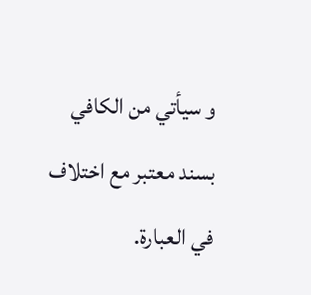و سيأتي من الكافي بسند معتبر مع اختلاف في العبارة.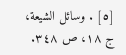[٥] . وسائل الشيعة، ج ١٨، ص ٣٤٨.